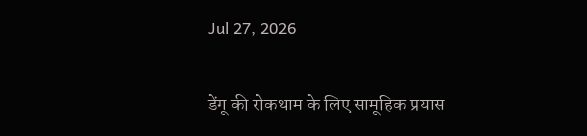Jul 27, 2026

डेंगू की रोकथाम के लिए सामूहिक प्रयास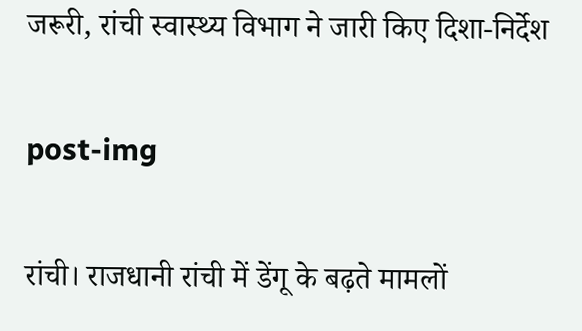जरूरी, रांची स्वास्थ्य विभाग ने जारी किए दिशा-निर्देश

post-img

रांची। राजधानी रांची में डेंगू के बढ़ते मामलों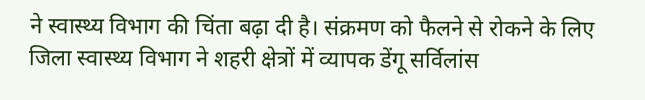ने स्वास्थ्य विभाग की चिंता बढ़ा दी है। संक्रमण को फैलने से रोकने के लिए जिला स्वास्थ्य विभाग ने शहरी क्षेत्रों में व्यापक डेंगू सर्विलांस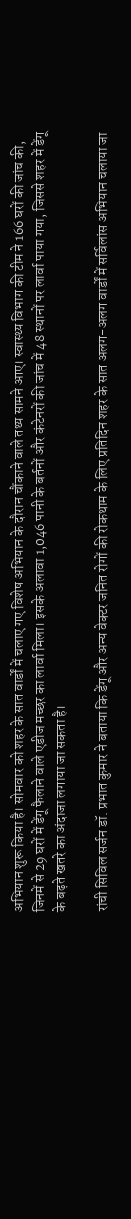अभियान शुरू किया है। सोमवार को शहर के सात वार्डों में चलाए गए विशेष अभियान के दौरान चौंकाने वाले तथ्य सामने आए। स्वास्थ्य विभाग की टीम ने 166 घरों की जांच की, जिनमें से 29 घरों में डेंगू फैलाने वाले एडीज मच्छर का लार्वा मिला। इसके अलावा 1,046 पानी के बर्तनों और कंटेनरों की जांच में 48 स्थानों पर लार्वा पाया गया, जिससे शहर में डेंगू के बढ़ते खतरे का अंदाजा लगाया जा सकता है।

रांची सिविल सर्जन डॉ. प्रभात कुमार ने बताया कि डेंगू और अन्य वेक्टर जनित रोगों की रोकथाम के लिए प्रतिदिन शहर के सात अलग-अलग वार्डों में सर्विलांस अभियान चलाया जा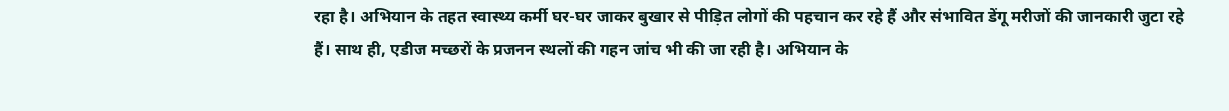रहा है। अभियान के तहत स्वास्थ्य कर्मी घर-घर जाकर बुखार से पीड़ित लोगों की पहचान कर रहे हैं और संभावित डेंगू मरीजों की जानकारी जुटा रहे हैं। साथ ही, एडीज मच्छरों के प्रजनन स्थलों की गहन जांच भी की जा रही है। अभियान के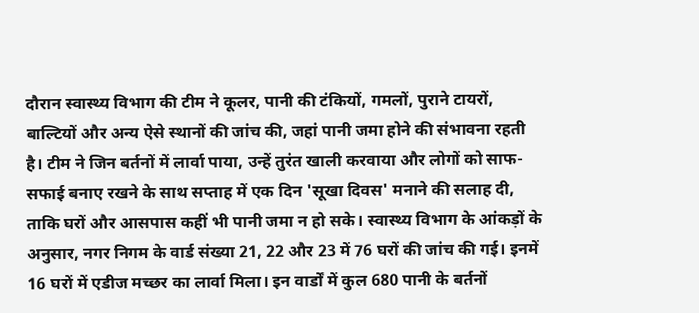दौरान स्वास्थ्य विभाग की टीम ने कूलर, पानी की टंकियों, गमलों, पुराने टायरों, बाल्टियों और अन्य ऐसे स्थानों की जांच की, जहां पानी जमा होने की संभावना रहती है। टीम ने जिन बर्तनों में लार्वा पाया, उन्हें तुरंत खाली करवाया और लोगों को साफ-सफाई बनाए रखने के साथ सप्ताह में एक दिन 'सूखा दिवस' मनाने की सलाह दी, ताकि घरों और आसपास कहीं भी पानी जमा न हो सके। स्वास्थ्य विभाग के आंकड़ों के अनुसार, नगर निगम के वार्ड संख्या 21, 22 और 23 में 76 घरों की जांच की गई। इनमें 16 घरों में एडीज मच्छर का लार्वा मिला। इन वार्डों में कुल 680 पानी के बर्तनों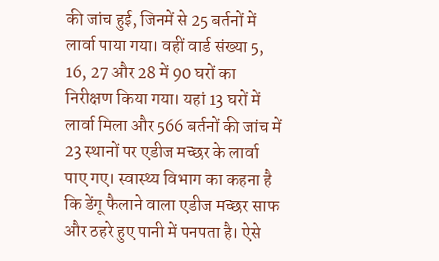की जांच हुई, जिनमें से 25 बर्तनों में लार्वा पाया गया। वहीं वार्ड संख्या 5, 16, 27 और 28 में 90 घरों का निरीक्षण किया गया। यहां 13 घरों में लार्वा मिला और 566 बर्तनों की जांच में 23 स्थानों पर एडीज मच्छर के लार्वा पाए गए। स्वास्थ्य विभाग का कहना है कि डेंगू फैलाने वाला एडीज मच्छर साफ और ठहरे हुए पानी में पनपता है। ऐसे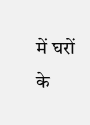में घरों के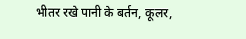भीतर रखे पानी के बर्तन, कूलर,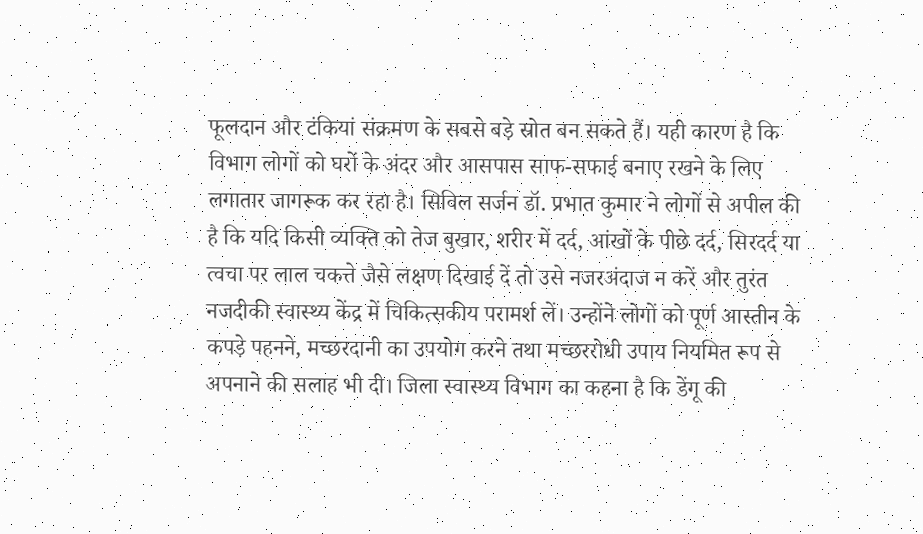फूलदान और टंकियां संक्रमण के सबसे बड़े स्रोत बन सकते हैं। यही कारण है कि विभाग लोगों को घरों के अंदर और आसपास साफ-सफाई बनाए रखने के लिए लगातार जागरूक कर रहा है। सिविल सर्जन डॉ. प्रभात कुमार ने लोगों से अपील की है कि यदि किसी व्यक्ति को तेज बुखार, शरीर में दर्द, आंखों के पीछे दर्द, सिरदर्द या त्वचा पर लाल चकत्ते जैसे लक्षण दिखाई दें तो उसे नजरअंदाज न करें और तुरंत नजदीकी स्वास्थ्य केंद्र में चिकित्सकीय परामर्श लें। उन्होंने लोगों को पूर्ण आस्तीन के कपड़े पहनने, मच्छरदानी का उपयोग करने तथा मच्छररोधी उपाय नियमित रूप से अपनाने की सलाह भी दी। जिला स्वास्थ्य विभाग का कहना है कि डेंगू की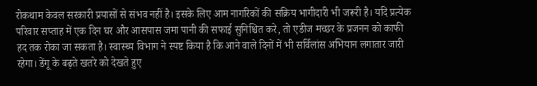रोकथाम केवल सरकारी प्रयासों से संभव नहीं है। इसके लिए आम नागरिकों की सक्रिय भागीदारी भी जरूरी है। यदि प्रत्येक परिवार सप्ताह में एक दिन घर और आसपास जमा पानी की सफाई सुनिश्चित करे, तो एडीज मच्छर के प्रजनन को काफी हद तक रोका जा सकता है। स्वास्थ्य विभाग ने स्पष्ट किया है कि आने वाले दिनों में भी सर्विलांस अभियान लगातार जारी रहेगा। डेंगू के बढ़ते खतरे को देखते हुए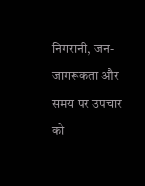निगरानी, जन-जागरूकता और समय पर उपचार को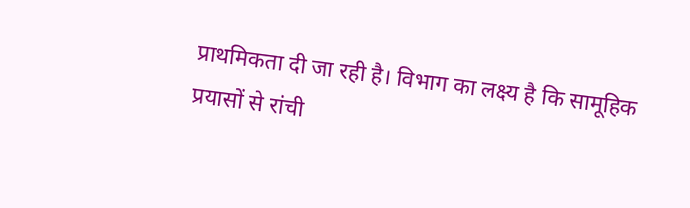प्राथमिकता दी जा रही है। विभाग का लक्ष्य है कि सामूहिक प्रयासों से रांची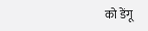को डेंगू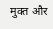मुक्त और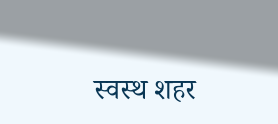स्वस्थ शहर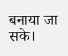बनाया जा सके।